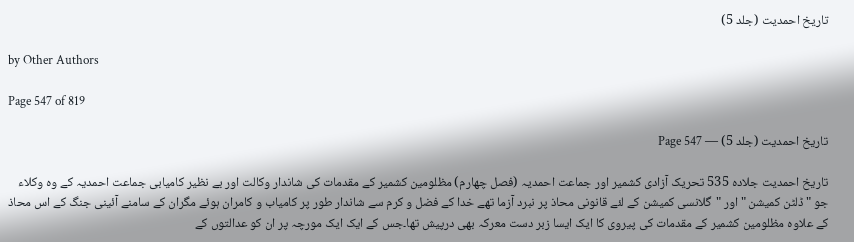تاریخ احمدیت (جلد 5)

by Other Authors

Page 547 of 819

تاریخ احمدیت (جلد 5) — Page 547

تاریخ احمدیت جلاده 535 تحریک آزادی کشمیر اور جماعت احمدیہ (فصل چهارم) مظلومین کشمیر کے مقدمات کی شاندار وکالت اور بے نظیر کامیابی جماعت احمدیہ کے وہ وکلاء جو "ڈلٹن کمیشن " اور "گلانسی کمیشن کے لئے قانونی محاذ پر نبرد آزما تھے خدا کے فضل و کرم سے شاندار طور پر کامیاب و کامران ہوئے مگران کے سامنے آئینی جنگ کے اس محاذ کے علاوہ مظلومین کشمیر کے مقدمات کی پیروی کا ایک ایسا زبر دست معرکہ بھی درپیش تھا۔جس کے ایک ایک مورچہ پر ان کو عدالتوں کے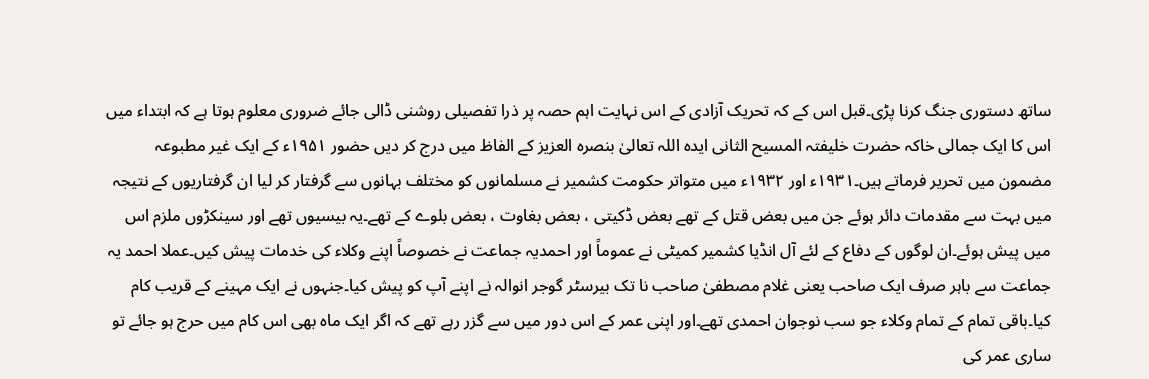ساتھ دستوری جنگ کرنا پڑی۔قبل اس کے کہ تحریک آزادی کے اس نہایت اہم حصہ پر ذرا تفصیلی روشنی ڈالی جائے ضروری معلوم ہوتا ہے کہ ابتداء میں اس کا ایک جمالی خاکہ حضرت خلیفتہ المسیح الثانی ایدہ اللہ تعالیٰ بنصرہ العزیز کے الفاظ میں درج کر دیں حضور ۱۹۵۱ء کے ایک غیر مطبوعہ مضمون میں تحریر فرماتے ہیں۔۱۹۳۱ء اور ۱۹۳۲ء میں متواتر حکومت کشمیر نے مسلمانوں کو مختلف بہانوں سے گرفتار کر لیا ان گرفتاریوں کے نتیجہ میں بہت سے مقدمات دائر ہوئے جن میں بعض قتل کے تھے بعض ڈکیتی ، بعض بغاوت ، بعض بلوے کے تھے۔یہ بیسیوں تھے اور سینکڑوں ملزم اس میں پیش ہوئے۔ان لوگوں کے دفاع کے لئے آل انڈیا کشمیر کمیٹی نے عموماً اور احمدیہ جماعت نے خصوصاً اپنے وکلاء کی خدمات پیش کیں۔عملا احمد یہ جماعت سے باہر صرف ایک صاحب یعنی غلام مصطفیٰ صاحب نا تک بیرسٹر گوجر انوالہ نے اپنے آپ کو پیش کیا۔جنہوں نے ایک مہینے کے قریب کام کیا۔باقی تمام کے تمام وکلاء جو سب نوجوان احمدی تھے۔اور اپنی عمر کے اس دور میں سے گزر رہے تھے کہ اگر ایک ماہ بھی اس کام میں حرج ہو جائے تو ساری عمر کی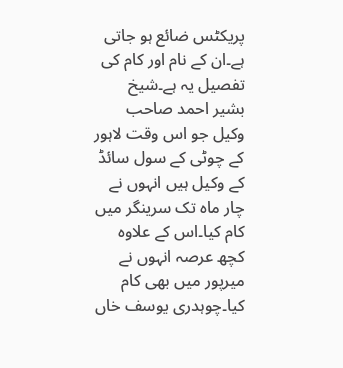پریکٹس ضائع ہو جاتی ہے۔ان کے نام اور کام کی تفصیل یہ ہے۔شیخ بشیر احمد صاحب وکیل جو اس وقت لاہور کے چوٹی کے سول سائڈ کے وکیل ہیں انہوں نے چار ماہ تک سرینگر میں کام کیا۔اس کے علاوہ کچھ عرصہ انہوں نے میرپور میں بھی کام کیا۔چوہدری یوسف خاں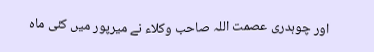اور چوہدری عصمت اللہ صاحب وکلاء نے میرپور میں کئی ماہ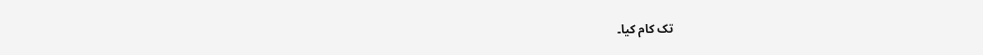تک کام کیا۔